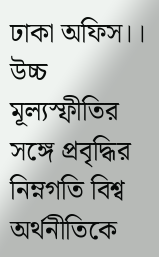ঢাকা অফিস।।
উচ্চ মূল্যস্ফীতির সঙ্গে প্রবৃদ্ধির নিম্নগতি বিশ্ব অর্থনীতিকে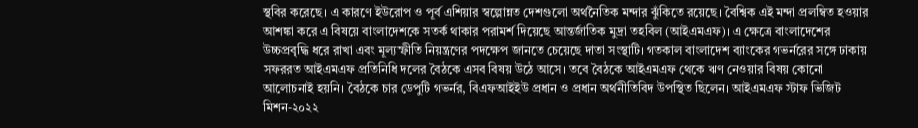স্থবির করেছে। এ কারণে ইউরোপ ও পূর্ব এশিয়ার স্বল্পোন্নত দেশগুলো অর্থনৈতিক মন্দার ঝুঁকিতে রয়েছে। বৈশ্বিক এই মন্দা প্রলম্বিত হওয়ার আশঙ্কা করে এ বিষয়ে বাংলাদেশকে সতর্ক থাকার পরামর্শ দিয়েছে আন্তর্জাতিক মুদ্রা তহবিল (আইএমএফ)। এ ক্ষেত্রে বাংলাদেশের উচ্চপ্রবৃদ্ধি ধরে রাখা এবং মূল্যস্ফীতি নিয়ন্ত্রণের পদক্ষেপ জানতে চেয়েছে দাতা সংস্থাটি। গতকাল বাংলাদেশ ব্যাংকের গভর্নরের সঙ্গে ঢাকায় সফররত আইএমএফ প্রতিনিধি দলের বৈঠকে এসব বিষয় উঠে আসে। তবে বৈঠকে আইএমএফ থেকে ঋণ নেওয়ার বিষয় কোনো আলোচনাই হয়নি। বৈঠকে চার ডেপুটি গভর্নর, বিএফআইইউ প্রধান ও প্রধান অর্থনীতিবিদ উপস্থিত ছিলেন। আইএমএফ স্টাফ ভিজিট মিশন-২০২২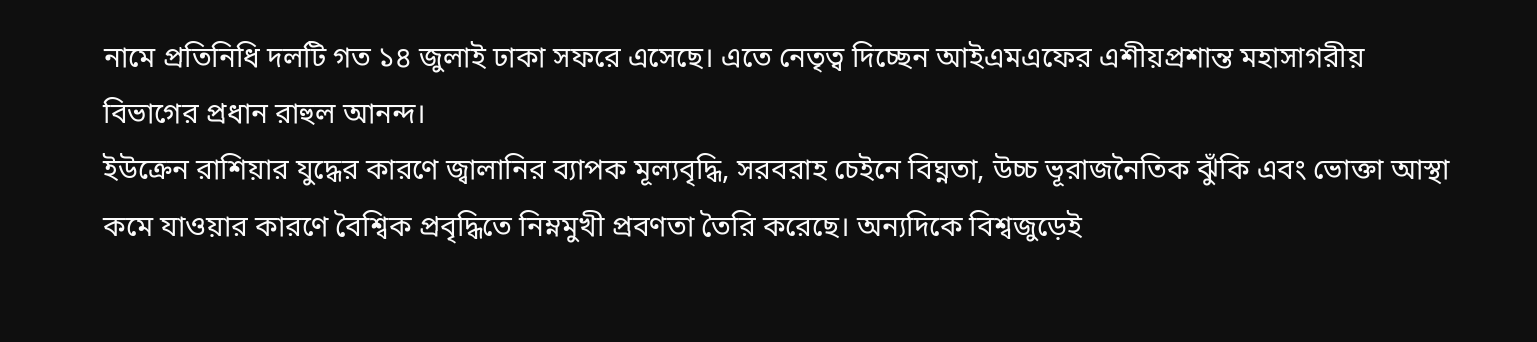নামে প্রতিনিধি দলটি গত ১৪ জুলাই ঢাকা সফরে এসেছে। এতে নেতৃত্ব দিচ্ছেন আইএমএফের এশীয়প্রশান্ত মহাসাগরীয় বিভাগের প্রধান রাহুল আনন্দ।
ইউক্রেন রাশিয়ার যুদ্ধের কারণে জ্বালানির ব্যাপক মূল্যবৃদ্ধি, সরবরাহ চেইনে বিঘ্নতা, উচ্চ ভূরাজনৈতিক ঝুঁকি এবং ভোক্তা আস্থা কমে যাওয়ার কারণে বৈশ্বিক প্রবৃদ্ধিতে নিম্নমুখী প্রবণতা তৈরি করেছে। অন্যদিকে বিশ্বজুড়েই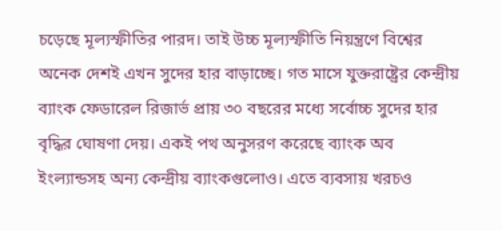চড়েছে মূল্যস্ফীতির পারদ। তাই উচ্চ মূল্যস্ফীতি নিয়ন্ত্রণে বিশ্বের অনেক দেশই এখন সুদের হার বাড়াচ্ছে। গত মাসে যুক্তরাষ্ট্রের কেন্দ্রীয় ব্যাংক ফেডারেল রিজার্ভ প্রায় ৩০ বছরের মধ্যে সর্বোচ্চ সুদের হার বৃদ্ধির ঘোষণা দেয়। একই পথ অনুসরণ করেছে ব্যাংক অব ইংল্যান্ডসহ অন্য কেন্দ্রীয় ব্যাংকগুলোও। এতে ব্যবসায় খরচও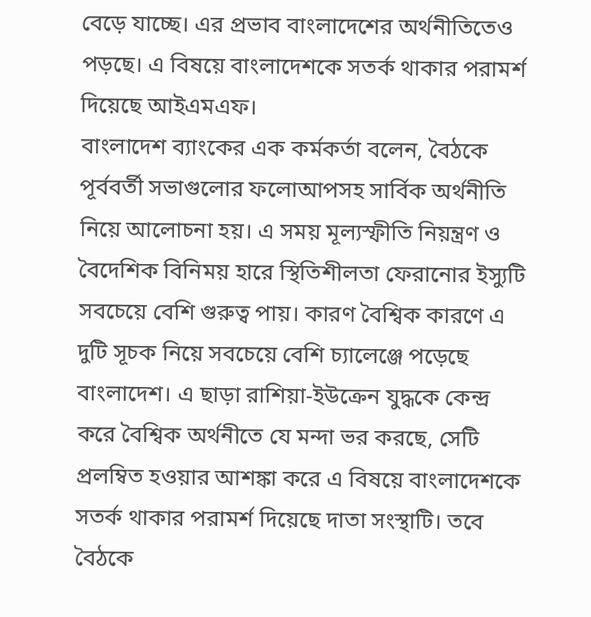বেড়ে যাচ্ছে। এর প্রভাব বাংলাদেশের অর্থনীতিতেও পড়ছে। এ বিষয়ে বাংলাদেশকে সতর্ক থাকার পরামর্শ দিয়েছে আইএমএফ।
বাংলাদেশ ব্যাংকের এক কর্মকর্তা বলেন, বৈঠকে পূর্ববর্তী সভাগুলোর ফলোআপসহ সার্বিক অর্থনীতি নিয়ে আলোচনা হয়। এ সময় মূল্যস্ফীতি নিয়ন্ত্রণ ও বৈদেশিক বিনিময় হারে স্থিতিশীলতা ফেরানোর ইস্যুটি সবচেয়ে বেশি গুরুত্ব পায়। কারণ বৈশ্বিক কারণে এ দুটি সূচক নিয়ে সবচেয়ে বেশি চ্যালেঞ্জে পড়েছে বাংলাদেশ। এ ছাড়া রাশিয়া-ইউক্রেন যুদ্ধকে কেন্দ্র করে বৈশ্বিক অর্থনীতে যে মন্দা ভর করছে, সেটি প্রলম্বিত হওয়ার আশঙ্কা করে এ বিষয়ে বাংলাদেশকে সতর্ক থাকার পরামর্শ দিয়েছে দাতা সংস্থাটি। তবে বৈঠকে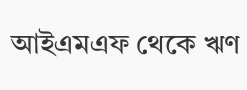আইএমএফ থেকে ঋণ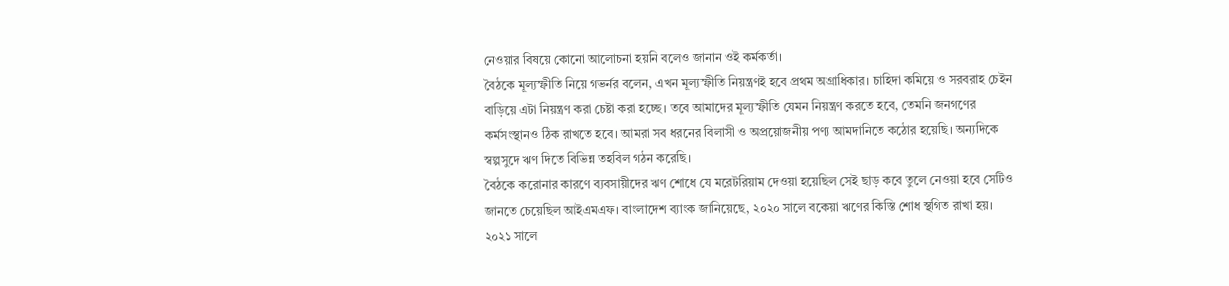নেওয়ার বিষয়ে কোনো আলোচনা হয়নি বলেও জানান ওই কর্মকর্তা।
বৈঠকে মূল্যস্ফীতি নিয়ে গভর্নর বলেন, এখন মূল্যস্ফীতি নিয়ন্ত্রণই হবে প্রথম অগ্রাধিকার। চাহিদা কমিয়ে ও সরবরাহ চেইন বাড়িয়ে এটা নিয়ন্ত্রণ করা চেষ্টা করা হচ্ছে। তবে আমাদের মূল্যস্ফীতি যেমন নিয়ন্ত্রণ করতে হবে, তেমনি জনগণের কর্মসংস্থানও ঠিক রাখতে হবে। আমরা সব ধরনের বিলাসী ও অপ্রয়োজনীয় পণ্য আমদানিতে কঠোর হয়েছি। অন্যদিকে স্বল্পসুদে ঋণ দিতে বিভিন্ন তহবিল গঠন করেছি।
বৈঠকে করোনার কারণে ব্যবসায়ীদের ঋণ শোধে যে মরেটরিয়াম দেওয়া হয়েছিল সেই ছাড় কবে তুলে নেওয়া হবে সেটিও জানতে চেয়েছিল আইএমএফ। বাংলাদেশ ব্যাংক জানিয়েছে, ২০২০ সালে বকেয়া ঋণের কিস্তি শোধ স্থগিত রাখা হয়। ২০২১ সালে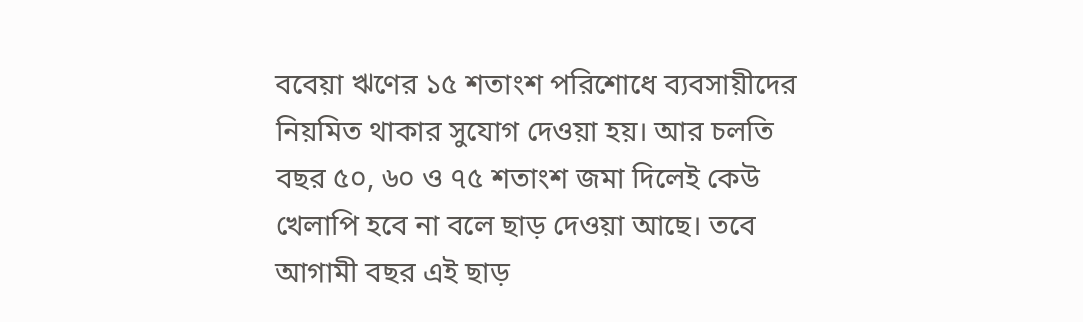ববেয়া ঋণের ১৫ শতাংশ পরিশোধে ব্যবসায়ীদের নিয়মিত থাকার সুযোগ দেওয়া হয়। আর চলতি বছর ৫০, ৬০ ও ৭৫ শতাংশ জমা দিলেই কেউ খেলাপি হবে না বলে ছাড় দেওয়া আছে। তবে আগামী বছর এই ছাড়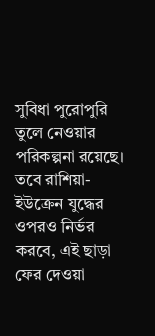সুবিধা পুরোপুরি তুলে নেওয়ার পরিকল্পনা রয়েছে। তবে রাশিয়া-ইউক্রেন যুদ্ধের ওপরও নির্ভর করবে, এই ছাড়া ফের দেওয়া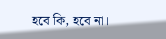হবে কি, হবে না।